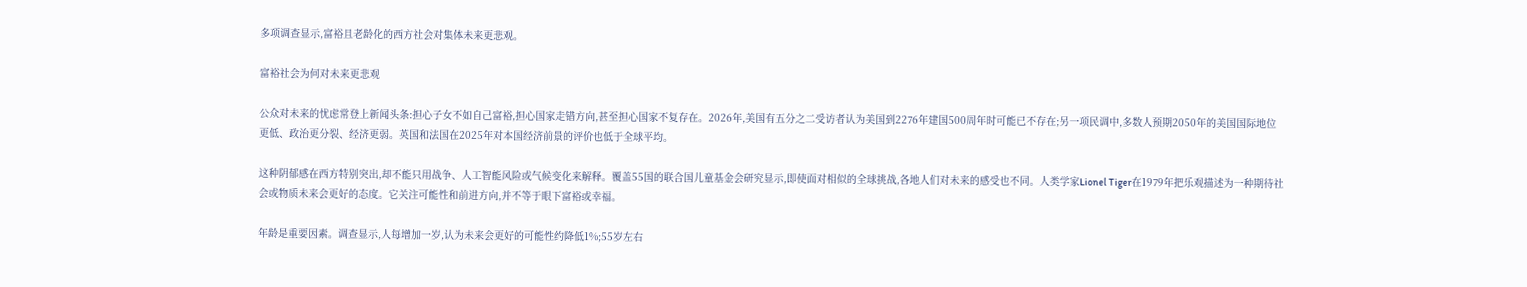多项调查显示,富裕且老龄化的西方社会对集体未来更悲观。

富裕社会为何对未来更悲观

公众对未来的忧虑常登上新闻头条:担心子女不如自己富裕,担心国家走错方向,甚至担心国家不复存在。2026年,美国有五分之二受访者认为美国到2276年建国500周年时可能已不存在;另一项民调中,多数人预期2050年的美国国际地位更低、政治更分裂、经济更弱。英国和法国在2025年对本国经济前景的评价也低于全球平均。

这种阴郁感在西方特别突出,却不能只用战争、人工智能风险或气候变化来解释。覆盖55国的联合国儿童基金会研究显示,即使面对相似的全球挑战,各地人们对未来的感受也不同。人类学家Lionel Tiger在1979年把乐观描述为一种期待社会或物质未来会更好的态度。它关注可能性和前进方向,并不等于眼下富裕或幸福。

年龄是重要因素。调查显示,人每增加一岁,认为未来会更好的可能性约降低1%;55岁左右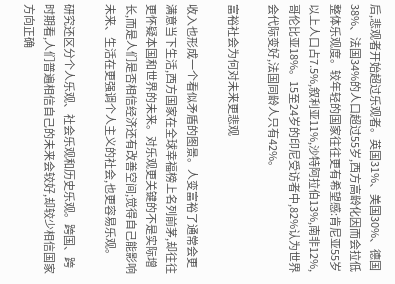后,悲观者开始超过乐观者。英国31%、美国30%、德国38%、法国34%的人口超过55岁,西方高龄化因而会拉低整体乐观度。较年轻的国家往往更有希望感:肯尼亚55岁以上人口占7.5%,叙利亚11%,沙特阿拉伯13%,南非12%,哥伦比亚18%。15至24岁的印尼受访者中,82%认为世界会代际变好,法国同龄人只有42%。

富裕社会为何对未来更悲观

收入也形成一个看似矛盾的图景。人变富裕了通常会更满意当下生活,西方国家在全球幸福榜上名列前茅,却往往更怀疑本国和世界的未来。对乐观更关键的不是实际增长,而是人们是否相信经济还有改善空间;觉得自己能影响未来、生活在更强调个人主义的社会,也更容易乐观。

研究还区分个人乐观、社会乐观和历史乐观。跨国、跨时期看,人们普遍相信自己的未来会较好,却较少相信国家方向正确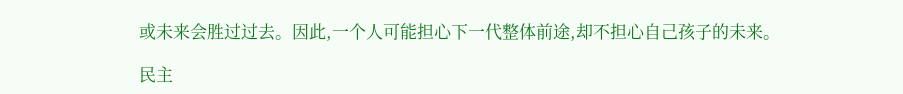或未来会胜过过去。因此,一个人可能担心下一代整体前途,却不担心自己孩子的未来。

民主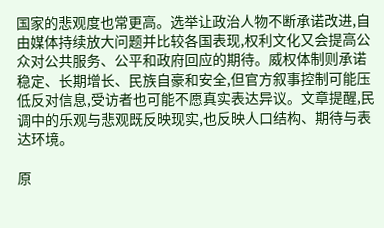国家的悲观度也常更高。选举让政治人物不断承诺改进,自由媒体持续放大问题并比较各国表现,权利文化又会提高公众对公共服务、公平和政府回应的期待。威权体制则承诺稳定、长期增长、民族自豪和安全,但官方叙事控制可能压低反对信息,受访者也可能不愿真实表达异议。文章提醒,民调中的乐观与悲观既反映现实,也反映人口结构、期待与表达环境。

原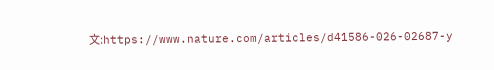文:https://www.nature.com/articles/d41586-026-02687-y